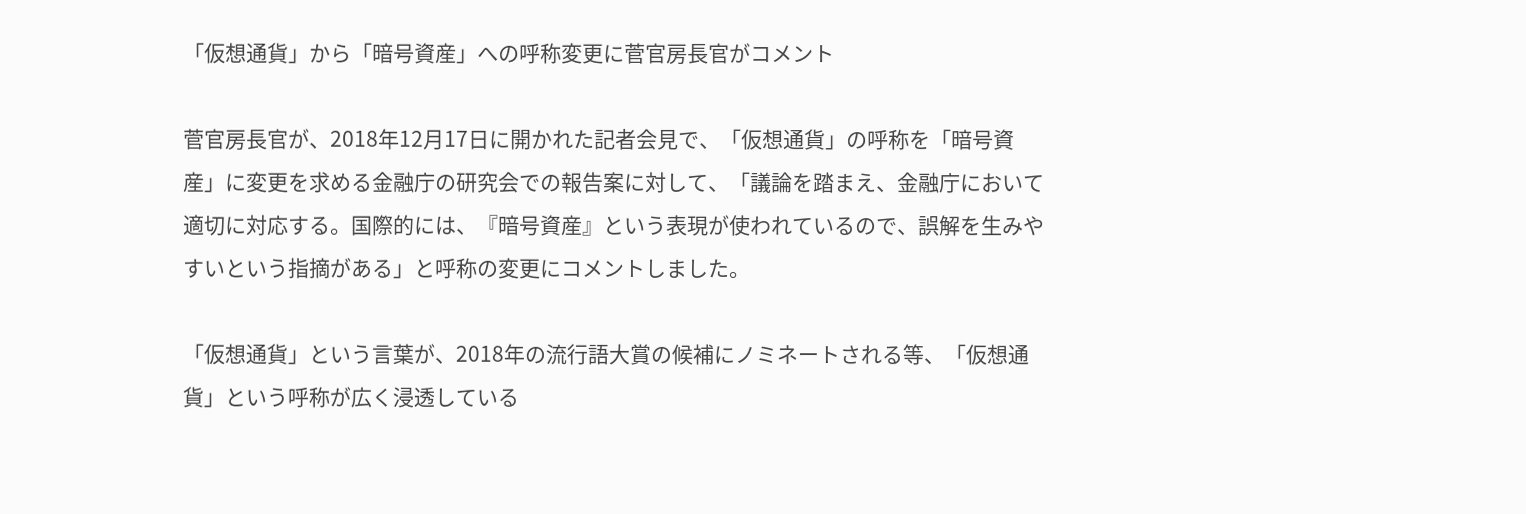「仮想通貨」から「暗号資産」への呼称変更に菅官房長官がコメント

菅官房長官が、2018年12月17日に開かれた記者会見で、「仮想通貨」の呼称を「暗号資産」に変更を求める金融庁の研究会での報告案に対して、「議論を踏まえ、金融庁において適切に対応する。国際的には、『暗号資産』という表現が使われているので、誤解を生みやすいという指摘がある」と呼称の変更にコメントしました。

「仮想通貨」という言葉が、2018年の流行語大賞の候補にノミネートされる等、「仮想通貨」という呼称が広く浸透している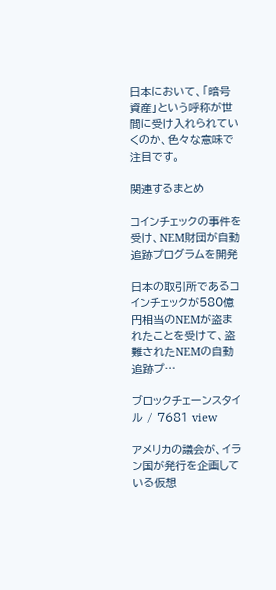日本において、「暗号資産」という呼称が世間に受け入れられていくのか、色々な意味で注目です。

関連するまとめ

コインチェックの事件を受け、NEM財団が自動追跡プログラムを開発

日本の取引所であるコインチェックが580億円相当のNEMが盗まれたことを受けて、盗難されたNEMの自動追跡プ…

ブロックチェーンスタイル / 7681 view

アメリカの議会が、イラン国が発行を企画している仮想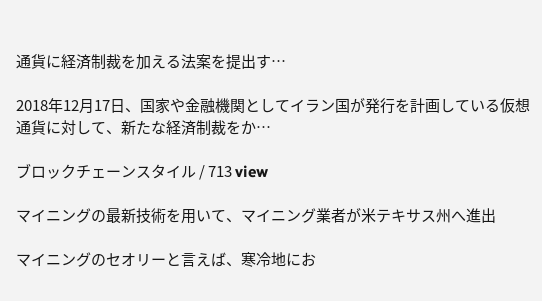通貨に経済制裁を加える法案を提出す…

2018年12月17日、国家や金融機関としてイラン国が発行を計画している仮想通貨に対して、新たな経済制裁をか…

ブロックチェーンスタイル / 713 view

マイニングの最新技術を用いて、マイニング業者が米テキサス州へ進出

マイニングのセオリーと言えば、寒冷地にお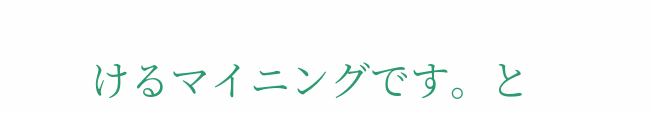けるマイニングです。と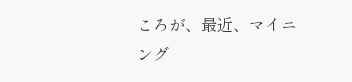ころが、最近、マイニング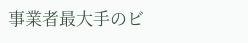事業者最大手のビ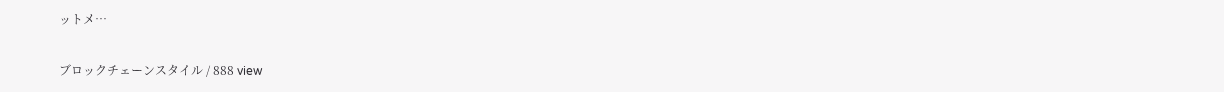ットメ…

ブロックチェーンスタイル / 888 view